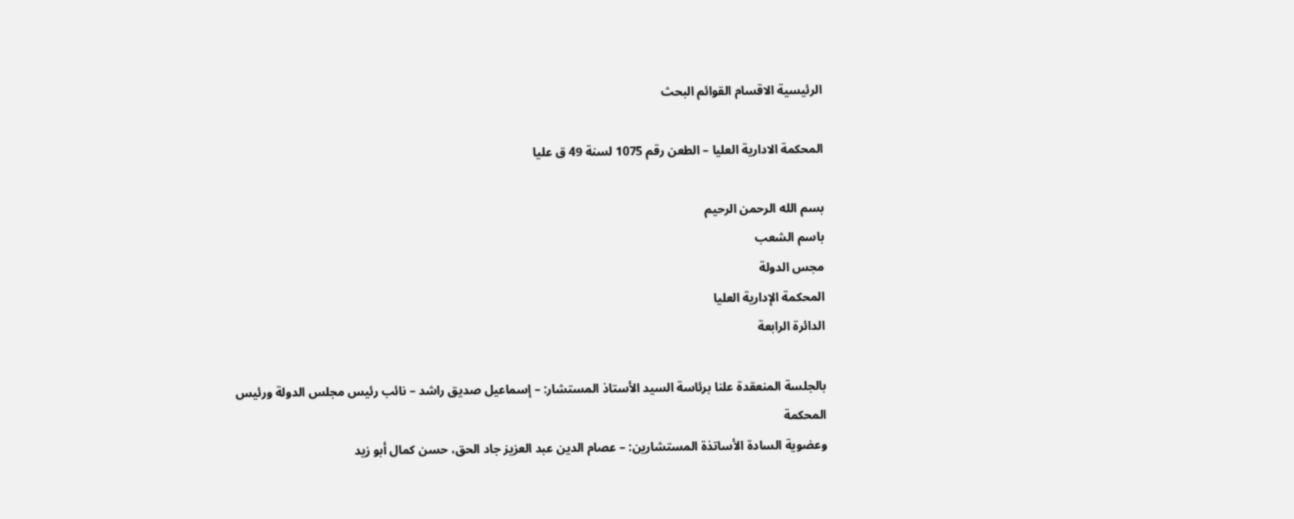الرئيسية الاقسام القوائم البحث

المحكمة الادارية العليا – الطعن رقم 1075 لسنة 49 ق عليا

بسم الله الرحمن الرحيم
باسم الشعب
مجس الدولة
المحكمة الإدارية العليا
الدائرة الرابعة

بالجلسة المنعقدة علنا برئاسة السيد الأستاذ المستشار: – إسماعيل صديق راشد – نائب رئيس مجلس الدولة ورئيس المحكمة
وعضوية السادة الأساتذة المستشارين: – عصام الدين عبد العزيز جاد الحق، حسن كمال أبو زيد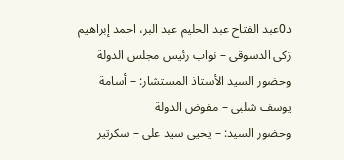د0عبد الفتاح عبد الحليم عبد البر، احمد إبراهيم زكى الدسوقى – نواب رئيس مجلس الدولة
وحضور السيد الأستاذ المستشار: – أسامة يوسف شلبى – مفوض الدولة
وحضور السيد: – يحيى سيد على – سكرتير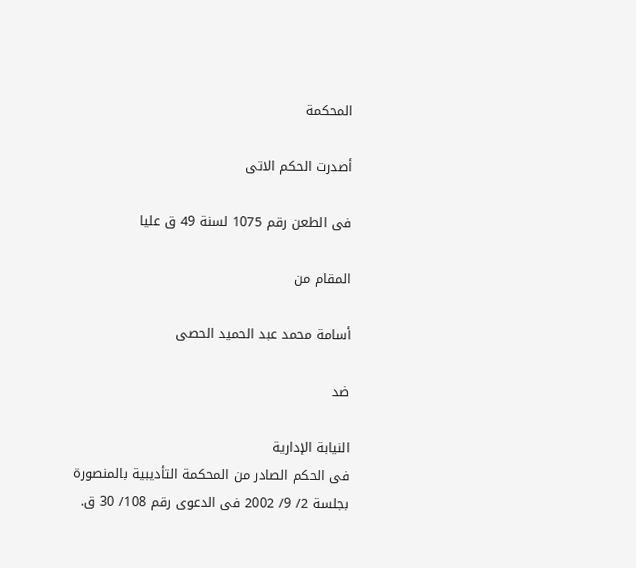المحكمة

أصدرت الحكم الاتى

فى الطعن رقم 1075 لسنة 49 ق عليا

المقام من

أسامة محمد عبد الحميد الحصى

ضد

النيابة الإدارية
فى الحكم الصادر من المحكمة التأديبية بالمنصورة
بجلسة 2/ 9/ 2002 فى الدعوى رقم 108/ 30 ق.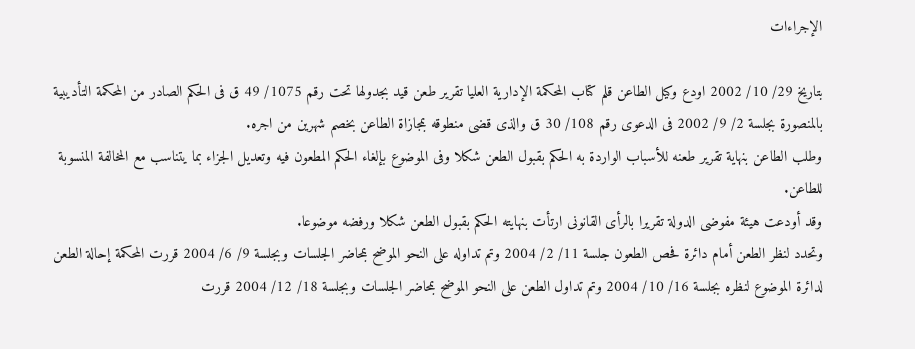الإجراءات

بتاريخ 29/ 10/ 2002 اودع وكيل الطاعن قلم كتاب المحكمة الإدارية العليا تقرير طعن قيد بجدولها تحت رقم 1075/ 49 ق فى الحكم الصادر من المحكمة التأديبية بالمنصورة بجلسة 2/ 9/ 2002 فى الدعوى رقم 108/ 30 ق والذى قضى منطوقه بمجازاة الطاعن بخصم شهرين من اجره.
وطلب الطاعن بنهاية تقرير طعنه للأسباب الواردة به الحكم بقبول الطعن شكلا وفى الموضوع بإلغاء الحكم المطعون فيه وتعديل الجزاء بما يتناسب مع المخالفة المنسوبة للطاعن.
وقد أودعت هيئة مفوضى الدولة تقريرا بالرأى القانونى ارتأت بنهايته الحكم بقبول الطعن شكلا ورفضه موضوعا.
وتحدد لنظر الطعن أمام دائرة فحص الطعون جلسة 11/ 2/ 2004 وتم تداوله على النحو الموضح بمحاضر الجلسات وبجلسة 9/ 6/ 2004 قررت المحكمة إحالة الطعن لدائرة الموضوع لنظره بجلسة 16/ 10/ 2004 وتم تداول الطعن على النحو الموضح بمحاضر الجلسات وبجلسة 18/ 12/ 2004 قررت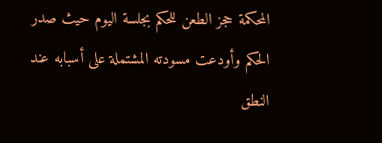المحكمة حجز الطعن للحكم بجلسة اليوم حيث صدر الحكم وأودعت مسودته المشتملة على أسبابه عند النطق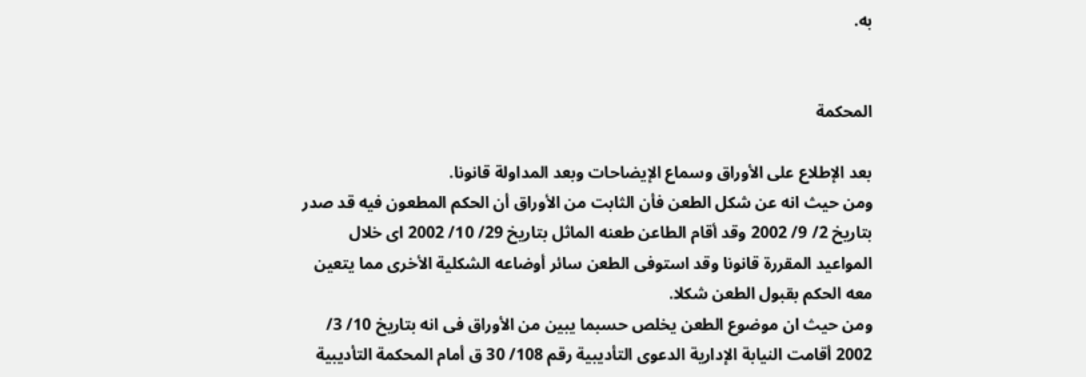به.


المحكمة

بعد الإطلاع على الأوراق وسماع الإيضاحات وبعد المداولة قانونا.
ومن حيث انه عن شكل الطعن فأن الثابت من الأوراق أن الحكم المطعون فيه قد صدر بتاريخ 2/ 9/ 2002 وقد أقام الطاعن طعنه الماثل بتاريخ 29/ 10/ 2002 اى خلال المواعيد المقررة قانونا وقد استوفى الطعن سائر أوضاعه الشكلية الأخرى مما يتعين معه الحكم بقبول الطعن شكلا.
ومن حيث ان موضوع الطعن يخلص حسبما يبين من الأوراق فى انه بتاريخ 10/ 3/ 2002 أقامت النيابة الإدارية الدعوى التأديبية رقم 108/ 30 ق أمام المحكمة التأديبية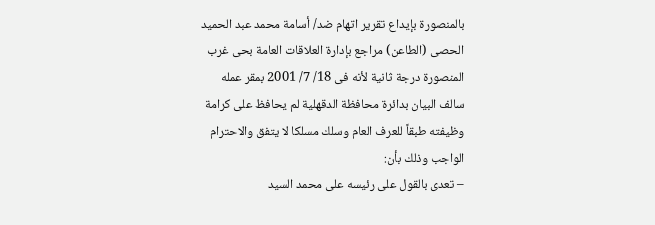بالمنصورة بإيداع تقرير اتهام ضد/ أسامة محمد عبد الحميد الحصى (الطاعن) مراجع بإدارة العلاقات العامة بحى غرب المنصورة درجة ثانية لأنه فى 18/ 7/ 2001 بمقر عمله سالف البيان بدائرة محافظة الدقهلية لم يحافظ على كرامة وظيفته طبقاً للعرف العام وسلك مسلكا لا يتفق والاحترام الواجب وذلك بأن:
– تعدى بالقول على رئيسه على محمد السيد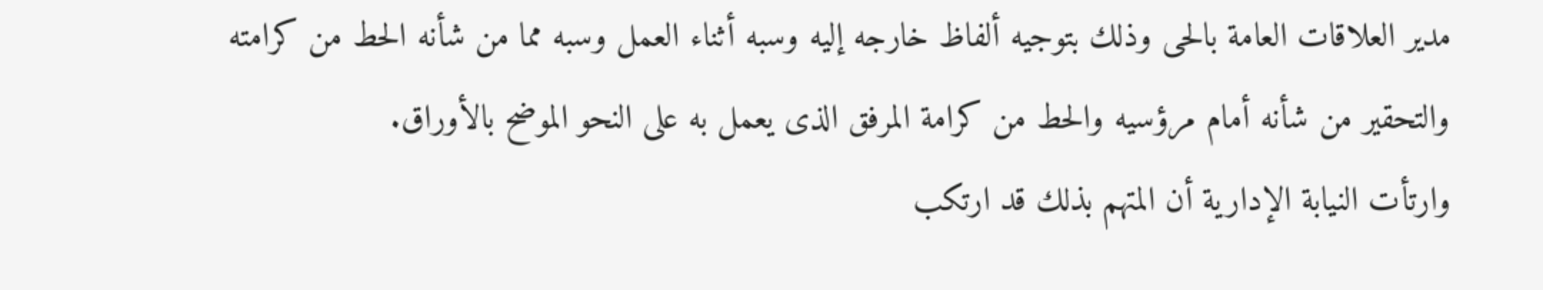مدير العلاقات العامة بالحى وذلك بتوجيه ألفاظ خارجه إليه وسبه أثناء العمل وسبه مما من شأنه الحط من كرامته والتحقير من شأنه أمام مرؤسيه والحط من كرامة المرفق الذى يعمل به على النحو الموضح بالأوراق.
وارتأت النيابة الإدارية أن المتهم بذلك قد ارتكب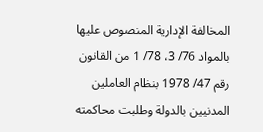المخالفة الإدارية المنصوص عليها بالمواد 76/ 3، 78/ 1 من القانون رقم 47/ 1978 بنظام العاملين المدنيين بالدولة وطلبت محاكمته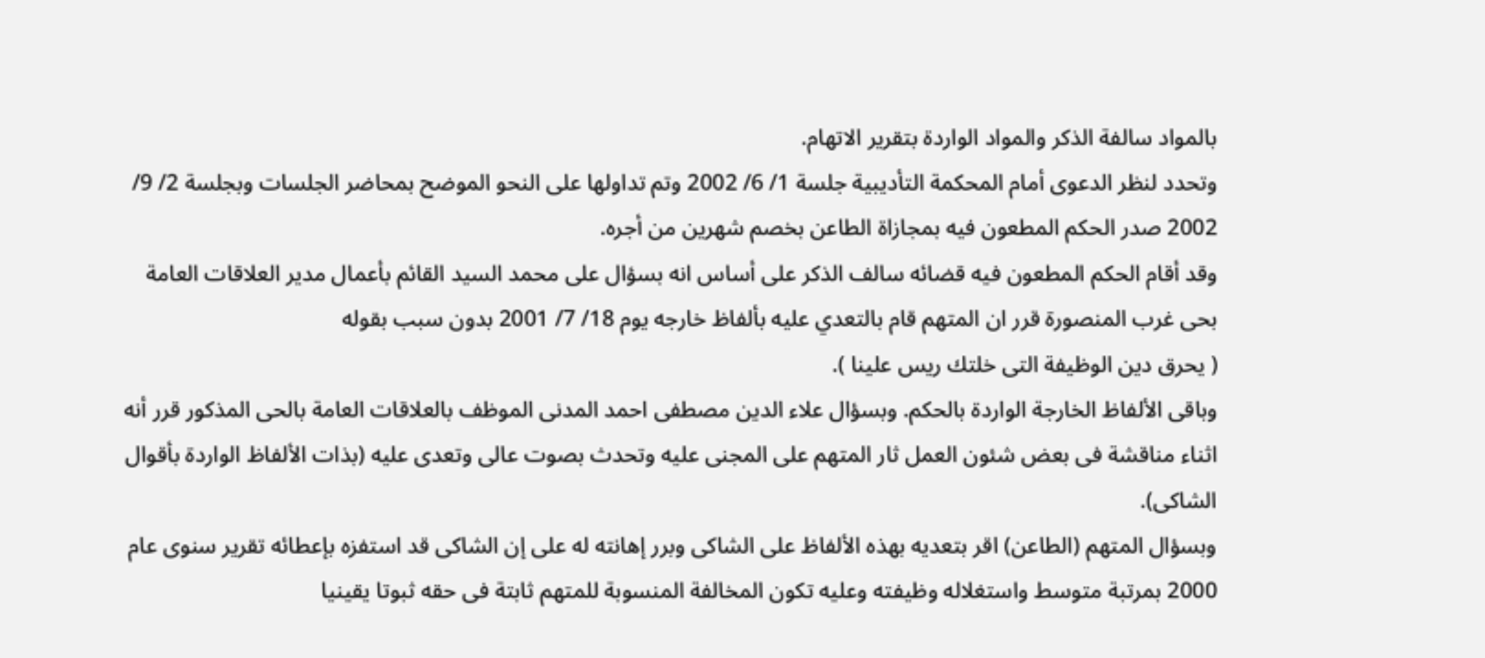بالمواد سالفة الذكر والمواد الواردة بتقرير الاتهام.
وتحدد لنظر الدعوى أمام المحكمة التأديبية جلسة 1/ 6/ 2002 وتم تداولها على النحو الموضح بمحاضر الجلسات وبجلسة 2/ 9/ 2002 صدر الحكم المطعون فيه بمجازاة الطاعن بخصم شهرين من أجره.
وقد أقام الحكم المطعون فيه قضائه سالف الذكر على أساس انه بسؤال على محمد السيد القائم بأعمال مدير العلاقات العامة بحى غرب المنصورة قرر ان المتهم قام بالتعدي عليه بألفاظ خارجه يوم 18/ 7/ 2001 بدون سبب بقوله
( يحرق دين الوظيفة التى خلتك ريس علينا ).
وباقى الألفاظ الخارجة الواردة بالحكم. وبسؤال علاء الدين مصطفى احمد المدنى الموظف بالعلاقات العامة بالحى المذكور قرر أنه اثناء مناقشة فى بعض شئون العمل ثار المتهم على المجنى عليه وتحدث بصوت عالى وتعدى عليه (بذات الألفاظ الواردة بأقوال الشاكى).
وبسؤال المتهم (الطاعن) اقر بتعديه بهذه الألفاظ على الشاكى وبرر إهانته له على إن الشاكى قد استفزه بإعطائه تقرير سنوى عام 2000 بمرتبة متوسط واستغلاله وظيفته وعليه تكون المخالفة المنسوبة للمتهم ثابتة فى حقه ثبوتا يقينيا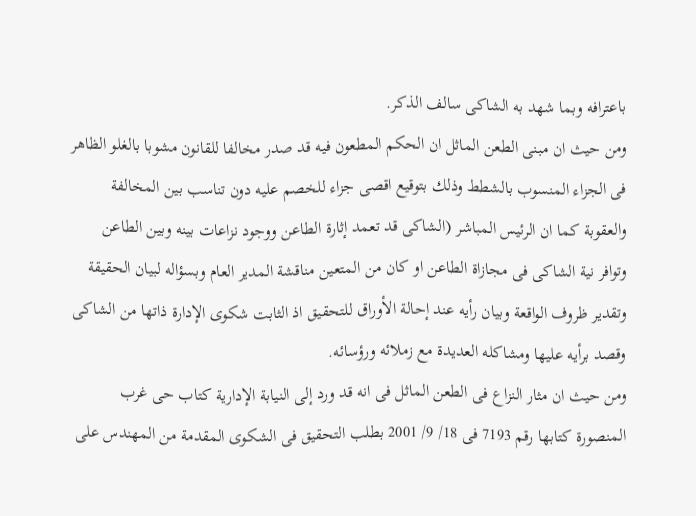باعترافه وبما شهد به الشاكى سالف الذكر.
ومن حيث ان مبنى الطعن الماثل ان الحكم المطعون فيه قد صدر مخالفا للقانون مشوبا بالغلو الظاهر فى الجزاء المنسوب بالشطط وذلك بتوقيع اقصى جزاء للخصم عليه دون تناسب بين المخالفة والعقوبة كما ان الرئيس المباشر (الشاكى قد تعمد إثارة الطاعن ووجود نزاعات بينه وبين الطاعن وتوافر نية الشاكى فى مجازاة الطاعن او كان من المتعين مناقشة المدير العام وبسؤاله لبيان الحقيقة وتقدير ظروف الواقعة وبيان رأيه عند إحالة الأوراق للتحقيق اذ الثابت شكوى الإدارة ذاتها من الشاكى وقصد برأيه عليها ومشاكله العديدة مع زملائه ورؤسائه.
ومن حيث ان مثار النزاع فى الطعن الماثل فى انه قد ورد إلى النيابة الإدارية كتاب حى غرب المنصورة كتابها رقم 7193 فى 18/ 9/ 2001 بطلب التحقيق فى الشكوى المقدمة من المهندس على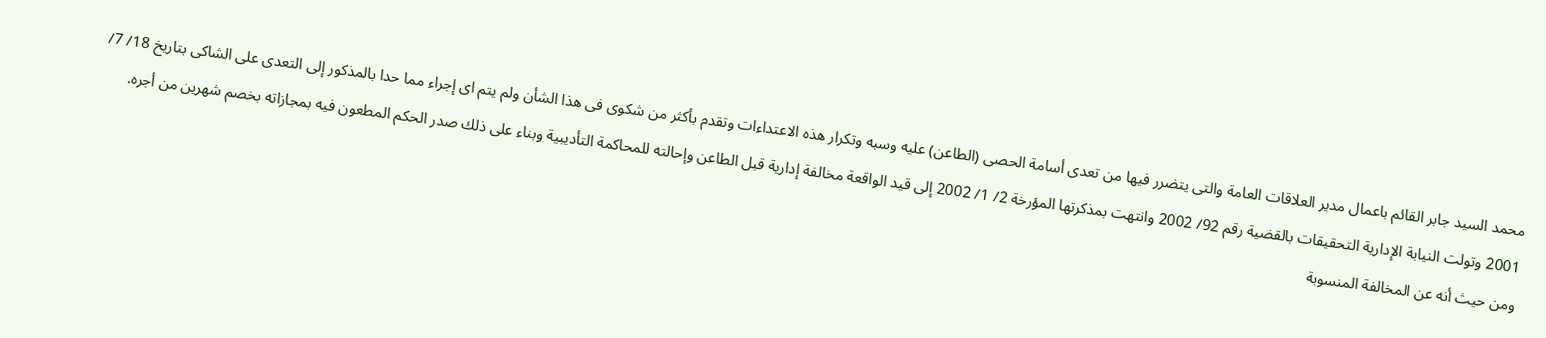محمد السيد جابر القائم باعمال مدير العلاقات العامة والتى يتضرر فيها من تعدى أسامة الحصى (الطاعن) عليه وسبه وتكرار هذه الاعتداءات وتقدم بأكثر من شكوى فى هذا الشأن ولم يتم اى إجراء مما حدا بالمذكور إلى التعدى على الشاكى بتاريخ 18/ 7/ 2001 وتولت النيابة الإدارية التحقيقات بالقضية رقم 92/ 2002 وانتهت بمذكرتها المؤرخة 2/ 1/ 2002 إلى قيد الواقعة مخالفة إدارية قبل الطاعن وإحالته للمحاكمة التأديبية وبناء على ذلك صدر الحكم المطعون فيه بمجازاته بخصم شهرين من أجره.
ومن حيث أنه عن المخالفة المنسوبة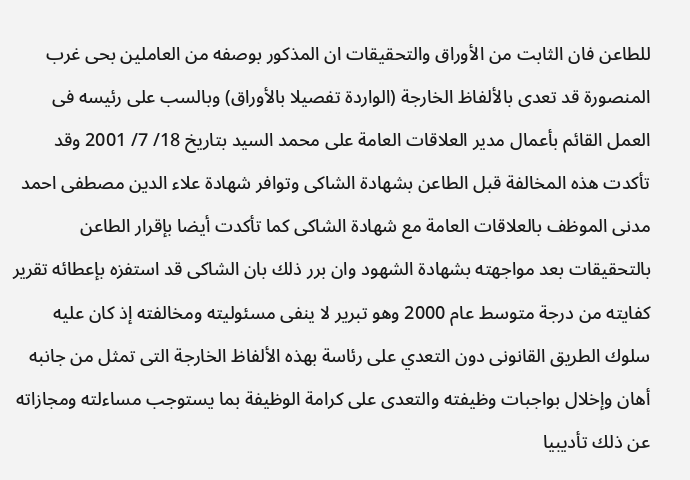للطاعن فان الثابت من الأوراق والتحقيقات ان المذكور بوصفه من العاملين بحى غرب المنصورة قد تعدى بالألفاظ الخارجة (الواردة تفصيلا بالأوراق) وبالسب على رئيسه فى العمل القائم بأعمال مدير العلاقات العامة على محمد السيد بتاريخ 18/ 7/ 2001 وقد تأكدت هذه المخالفة قبل الطاعن بشهادة الشاكى وتوافر شهادة علاء الدين مصطفى احمد مدنى الموظف بالعلاقات العامة مع شهادة الشاكى كما تأكدت أيضا بإقرار الطاعن بالتحقيقات بعد مواجهته بشهادة الشهود وان برر ذلك بان الشاكى قد استفزه بإعطائه تقرير كفايته من درجة متوسط عام 2000 وهو تبرير لا ينفى مسئوليته ومخالفته إذ كان عليه سلوك الطريق القانونى دون التعدي على رئاسة بهذه الألفاظ الخارجة التى تمثل من جانبه أهان وإخلال بواجبات وظيفته والتعدى على كرامة الوظيفة بما يستوجب مساءلته ومجازاته عن ذلك تأديبيا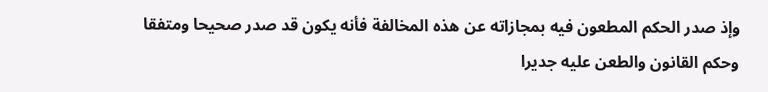وإذ صدر الحكم المطعون فيه بمجازاته عن هذه المخالفة فأنه يكون قد صدر صحيحا ومتفقا وحكم القانون والطعن عليه جديرا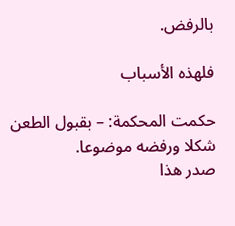بالرفض.

فلهذه الأسباب

حكمت المحكمة: – بقبول الطعن شكلا ورفضه موضوعا.
صدر هذا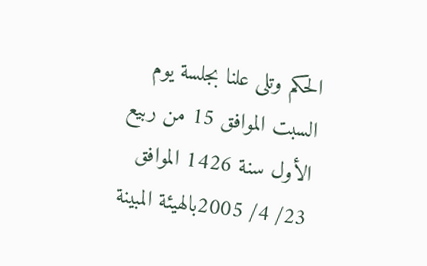الحكم وتلى علنا بجلسة يوم السبت الموافق 15 من ربيع الأول سنة 1426 الموافق 23/ 4/ 2005بالهيئة المبينة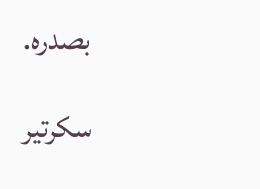بصدره.

سكرتير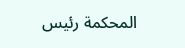المحكمة رئيس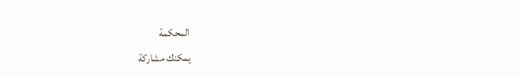المحكمة
يمكنك مشاركة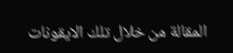المقالة من خلال تلك الايقونات